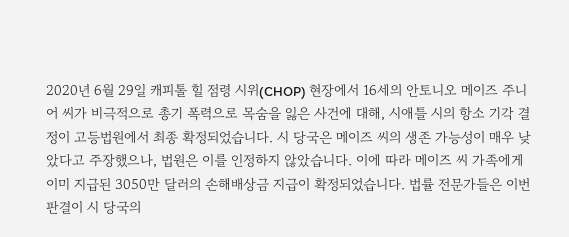2020년 6월 29일 캐피톨 힐 점령 시위(CHOP) 현장에서 16세의 안토니오 메이즈 주니어 씨가 비극적으로 총기 폭력으로 목숨을 잃은 사건에 대해, 시애틀 시의 항소 기각 결정이 고등법원에서 최종 확정되었습니다. 시 당국은 메이즈 씨의 생존 가능성이 매우 낮았다고 주장했으나, 법원은 이를 인정하지 않았습니다. 이에 따라 메이즈 씨 가족에게 이미 지급된 3050만 달러의 손해배상금 지급이 확정되었습니다. 법률 전문가들은 이번 판결이 시 당국의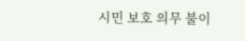시민 보호 의무 불이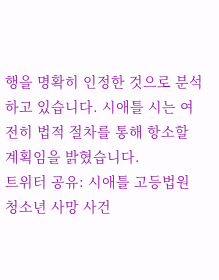행을 명확히 인정한 것으로 분석하고 있습니다. 시애틀 시는 여전히 법적 절차를 통해 항소할 계획임을 밝혔습니다.
트위터 공유: 시애틀 고등법원 청소년 사망 사건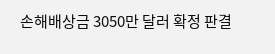손해배상금 3050만 달러 확정 판결